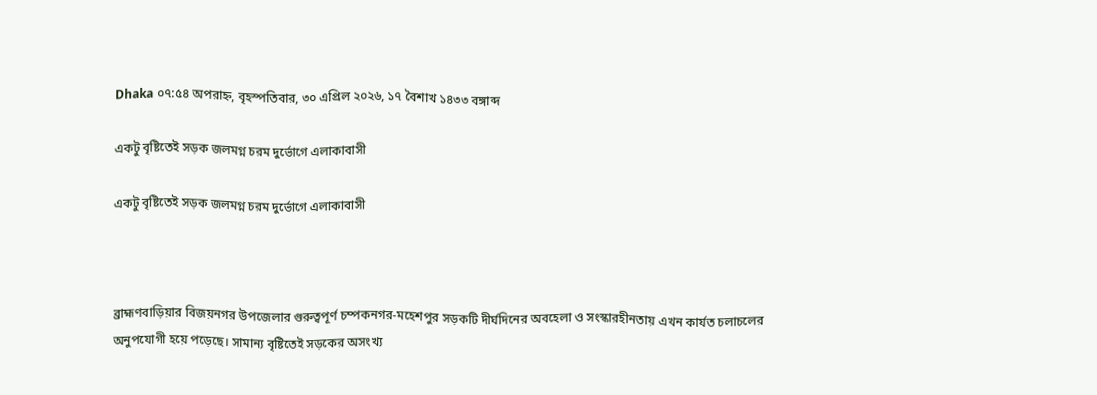Dhaka ০৭:৫৪ অপরাহ্ন, বৃহস্পতিবার, ৩০ এপ্রিল ২০২৬, ১৭ বৈশাখ ১৪৩৩ বঙ্গাব্দ

একটু বৃষ্টিতেই সড়ক জলমগ্ন চরম দুর্ভোগে এলাকাবাসী

একটু বৃষ্টিতেই সড়ক জলমগ্ন চরম দুর্ভোগে এলাকাবাসী



ব্রাহ্মণবাড়িয়ার বিজয়নগর উপজেলার গুরুত্বপূর্ণ চম্পকনগর-মহেশপুর সড়কটি দীর্ঘদিনের অবহেলা ও সংস্কারহীনতায় এখন কার্যত চলাচলের অনুপযোগী হয়ে পড়েছে। সামান্য বৃষ্টিতেই সড়কের অসংখ্য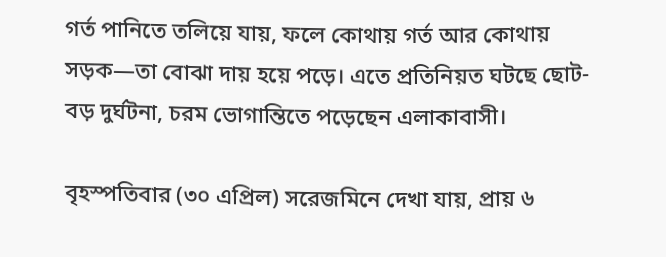গর্ত পানিতে তলিয়ে যায়, ফলে কোথায় গর্ত আর কোথায় সড়ক—তা বোঝা দায় হয়ে পড়ে। এতে প্রতিনিয়ত ঘটছে ছোট-বড় দুর্ঘটনা, চরম ভোগান্তিতে পড়েছেন এলাকাবাসী।

বৃহস্পতিবার (৩০ এপ্রিল) সরেজমিনে দেখা যায়, প্রায় ৬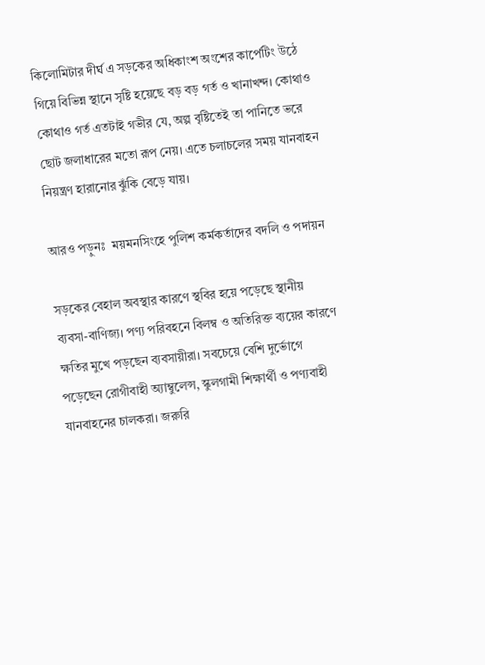কিলোমিটার দীর্ঘ এ সড়কের অধিকাংশ অংশের কার্পেটিং উঠে গিয়ে বিভিন্ন স্থানে সৃষ্টি হয়েছে বড় বড় গর্ত ও খানাখন্দ। কোথাও কোথাও গর্ত এতটাই গভীর যে, অল্প বৃষ্টিতেই তা পানিতে ভরে ছোট জলাধারের মতো রূপ নেয়। এতে চলাচলের সময় যানবাহন নিয়ন্ত্রণ হারানোর ঝুঁকি বেড়ে যায়।

আরও পড়ুনঃ  ময়মনসিংহে পুলিশ কর্মকর্তাদের বদলি ও পদায়ন

সড়কের বেহাল অবস্থার কারণে স্থবির হয়ে পড়েছে স্থানীয় ব্যবসা-বাণিজ্য। পণ্য পরিবহনে বিলম্ব ও অতিরিক্ত ব্যয়ের কারণে ক্ষতির মুখে পড়ছেন ব্যবসায়ীরা। সবচেয়ে বেশি দুর্ভোগে পড়েছেন রোগীবাহী অ্যাম্বুলেন্স, স্কুলগামী শিক্ষার্থী ও পণ্যবাহী যানবাহনের চালকরা। জরুরি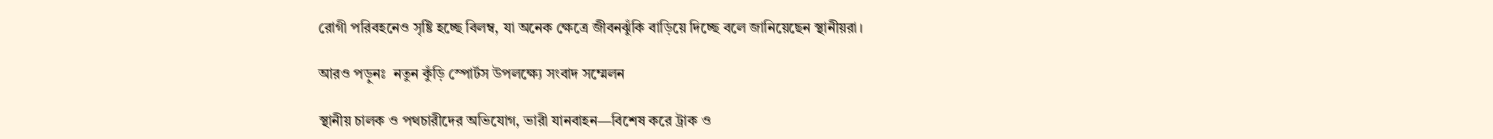রোগী পরিবহনেও সৃষ্টি হচ্ছে বিলম্ব, যা অনেক ক্ষেত্রে জীবনঝুঁকি বাড়িয়ে দিচ্ছে বলে জানিয়েছেন স্থানীয়রা।

আরও পড়ুনঃ  নতুন কুঁড়ি স্পোর্টস উপলক্ষ্যে সংবাদ সম্মেলন

স্থানীয় চালক ও পথচারীদের অভিযোগ, ভারী যানবাহন—বিশেষ করে ট্রাক ও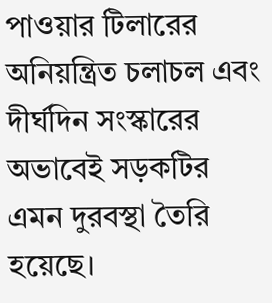পাওয়ার টিলারের অনিয়ন্ত্রিত চলাচল এবং দীর্ঘদিন সংস্কারের অভাবেই সড়কটির এমন দুরবস্থা তৈরি হয়েছে।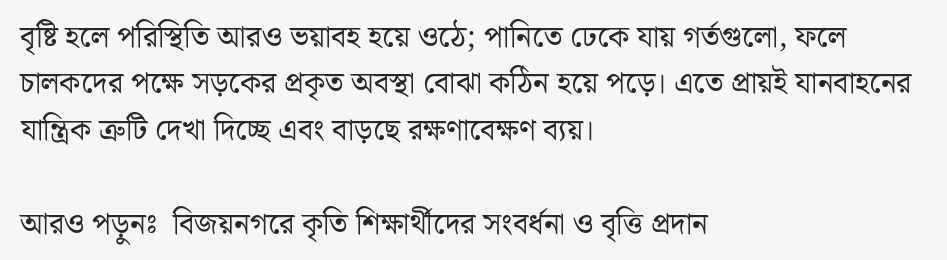বৃষ্টি হলে পরিস্থিতি আরও ভয়াবহ হয়ে ওঠে; পানিতে ঢেকে যায় গর্তগুলো, ফলে চালকদের পক্ষে সড়কের প্রকৃত অবস্থা বোঝা কঠিন হয়ে পড়ে। এতে প্রায়ই যানবাহনের যান্ত্রিক ত্রুটি দেখা দিচ্ছে এবং বাড়ছে রক্ষণাবেক্ষণ ব্যয়।

আরও পড়ুনঃ  বিজয়নগরে কৃতি শিক্ষার্থীদের সংবর্ধনা ও বৃত্তি প্রদান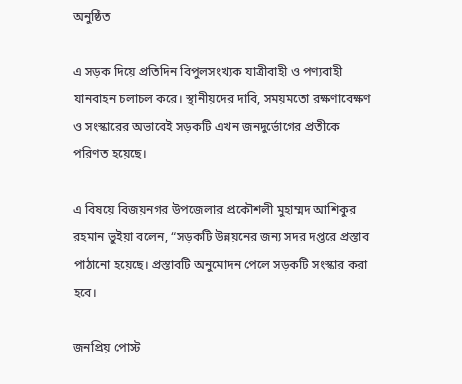অনুষ্ঠিত

এ সড়ক দিয়ে প্রতিদিন বিপুলসংখ্যক যাত্রীবাহী ও পণ্যবাহী যানবাহন চলাচল করে। স্থানীয়দের দাবি, সময়মতো রক্ষণাবেক্ষণ ও সংস্কারের অভাবেই সড়কটি এখন জনদুর্ভোগের প্রতীকে পরিণত হয়েছে।

এ বিষয়ে বিজয়নগর উপজেলার প্রকৌশলী মুহাম্মদ আশিকুর রহমান ভুইয়া বলেন, “সড়কটি উন্নয়নের জন্য সদর দপ্তরে প্রস্তাব পাঠানো হয়েছে। প্রস্তাবটি অনুমোদন পেলে সড়কটি সংস্কার করা হবে।

জনপ্রিয় পোস্ট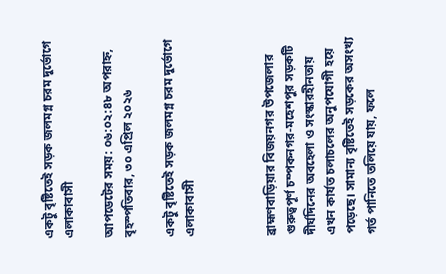একটু বৃষ্টিতেই সড়ক জলমগ্ন চরম দুর্ভোগে এলাকাবাসী

আপডেটের সময়: ০৬:০২:৪৮ অপরাহ্ন, বৃহস্পতিবার, ৩০ এপ্রিল ২০২৬

একটু বৃষ্টিতেই সড়ক জলমগ্ন চরম দুর্ভোগে এলাকাবাসী



ব্রাহ্মণবাড়িয়ার বিজয়নগর উপজেলার গুরুত্বপূর্ণ চম্পকনগর-মহেশপুর সড়কটি দীর্ঘদিনের অবহেলা ও সংস্কারহীনতায় এখন কার্যত চলাচলের অনুপযোগী হয়ে পড়েছে। সামান্য বৃষ্টিতেই সড়কের অসংখ্য গর্ত পানিতে তলিয়ে যায়, ফলে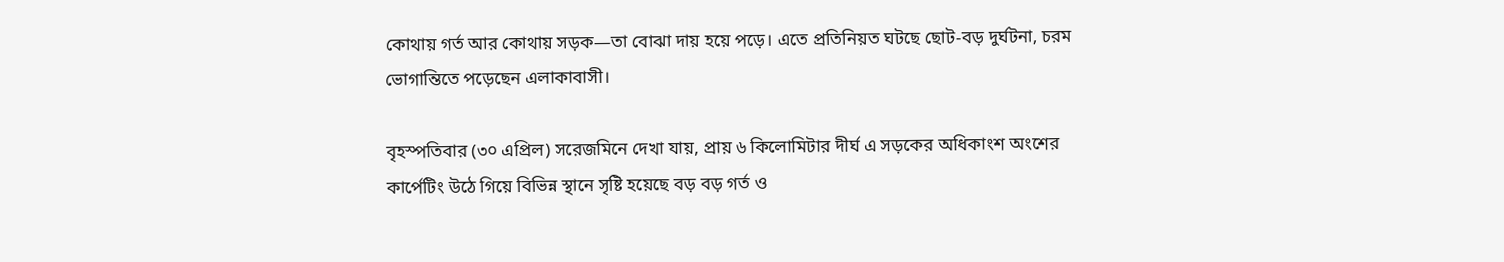কোথায় গর্ত আর কোথায় সড়ক—তা বোঝা দায় হয়ে পড়ে। এতে প্রতিনিয়ত ঘটছে ছোট-বড় দুর্ঘটনা, চরম ভোগান্তিতে পড়েছেন এলাকাবাসী।

বৃহস্পতিবার (৩০ এপ্রিল) সরেজমিনে দেখা যায়, প্রায় ৬ কিলোমিটার দীর্ঘ এ সড়কের অধিকাংশ অংশের কার্পেটিং উঠে গিয়ে বিভিন্ন স্থানে সৃষ্টি হয়েছে বড় বড় গর্ত ও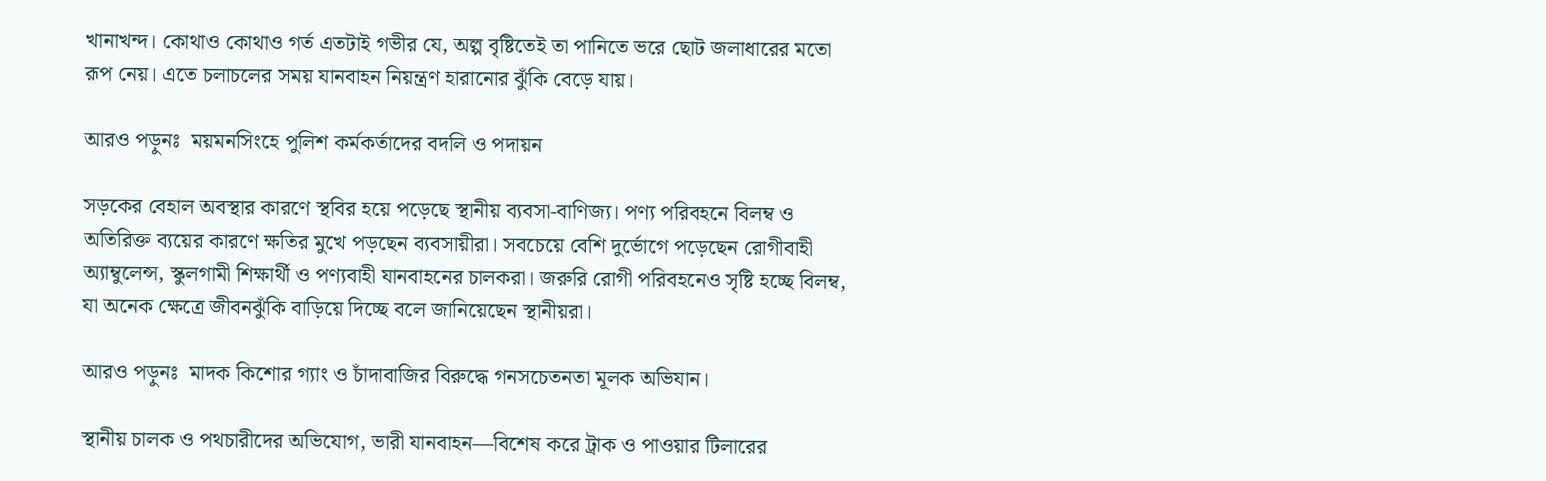খানাখন্দ। কোথাও কোথাও গর্ত এতটাই গভীর যে, অল্প বৃষ্টিতেই তা পানিতে ভরে ছোট জলাধারের মতো রূপ নেয়। এতে চলাচলের সময় যানবাহন নিয়ন্ত্রণ হারানোর ঝুঁকি বেড়ে যায়।

আরও পড়ুনঃ  ময়মনসিংহে পুলিশ কর্মকর্তাদের বদলি ও পদায়ন

সড়কের বেহাল অবস্থার কারণে স্থবির হয়ে পড়েছে স্থানীয় ব্যবসা-বাণিজ্য। পণ্য পরিবহনে বিলম্ব ও অতিরিক্ত ব্যয়ের কারণে ক্ষতির মুখে পড়ছেন ব্যবসায়ীরা। সবচেয়ে বেশি দুর্ভোগে পড়েছেন রোগীবাহী অ্যাম্বুলেন্স, স্কুলগামী শিক্ষার্থী ও পণ্যবাহী যানবাহনের চালকরা। জরুরি রোগী পরিবহনেও সৃষ্টি হচ্ছে বিলম্ব, যা অনেক ক্ষেত্রে জীবনঝুঁকি বাড়িয়ে দিচ্ছে বলে জানিয়েছেন স্থানীয়রা।

আরও পড়ুনঃ  মাদক কিশোর গ্যাং ও চাঁদাবাজির বিরুদ্ধে গনসচেতনতা মূলক অভিযান।

স্থানীয় চালক ও পথচারীদের অভিযোগ, ভারী যানবাহন—বিশেষ করে ট্রাক ও পাওয়ার টিলারের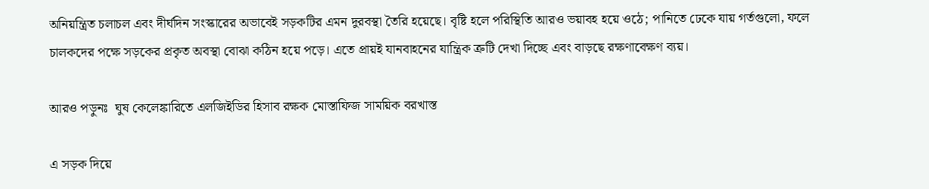অনিয়ন্ত্রিত চলাচল এবং দীর্ঘদিন সংস্কারের অভাবেই সড়কটির এমন দুরবস্থা তৈরি হয়েছে। বৃষ্টি হলে পরিস্থিতি আরও ভয়াবহ হয়ে ওঠে; পানিতে ঢেকে যায় গর্তগুলো, ফলে চালকদের পক্ষে সড়কের প্রকৃত অবস্থা বোঝা কঠিন হয়ে পড়ে। এতে প্রায়ই যানবাহনের যান্ত্রিক ত্রুটি দেখা দিচ্ছে এবং বাড়ছে রক্ষণাবেক্ষণ ব্যয়।

আরও পড়ুনঃ  ঘুষ কেলেঙ্কারিতে এলজিইডির হিসাব রক্ষক মোস্তাফিজ সাময়িক বরখাস্ত

এ সড়ক দিয়ে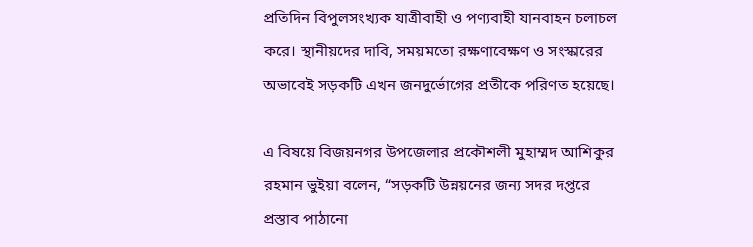প্রতিদিন বিপুলসংখ্যক যাত্রীবাহী ও পণ্যবাহী যানবাহন চলাচল করে। স্থানীয়দের দাবি, সময়মতো রক্ষণাবেক্ষণ ও সংস্কারের অভাবেই সড়কটি এখন জনদুর্ভোগের প্রতীকে পরিণত হয়েছে।

এ বিষয়ে বিজয়নগর উপজেলার প্রকৌশলী মুহাম্মদ আশিকুর রহমান ভুইয়া বলেন, “সড়কটি উন্নয়নের জন্য সদর দপ্তরে প্রস্তাব পাঠানো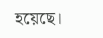হয়েছে।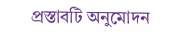প্রস্তাবটি অনুমোদন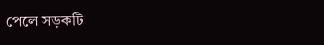পেলে সড়কটি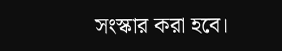সংস্কার করা হবে।